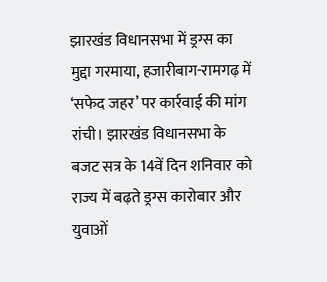झारखंड विधानसभा में ड्रग्स का मुद्दा गरमाया, हजारीबाग-रामगढ़ में ‘सफेद जहर’ पर कार्रवाई की मांग
रांची। झारखंड विधानसभा के बजट सत्र के 14वें दिन शनिवार को राज्य में बढ़ते ड्रग्स कारोबार और युवाओं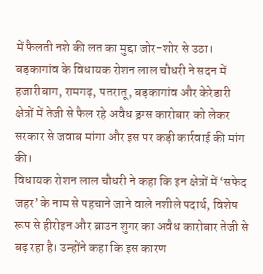में फैलती नशे की लत का मुद्दा जोर-शोर से उठा। बड़कागांव के विधायक रोशन लाल चौधरी ने सदन में हजारीबाग, रामगढ़, पतरातू, बड़कागांव और केरेडारी क्षेत्रों में तेजी से फैल रहे अवैध ड्रग्स कारोबार को लेकर सरकार से जवाब मांगा और इस पर कड़ी कार्रवाई की मांग की।
विधायक रोशन लाल चौधरी ने कहा कि इन क्षेत्रों में ‘सफेद जहर’ के नाम से पहचाने जाने वाले नशीले पदार्थ, विशेष रूप से हीरोइन और ब्राउन शुगर का अवैध कारोबार तेजी से बढ़ रहा है। उन्होंने कहा कि इस कारण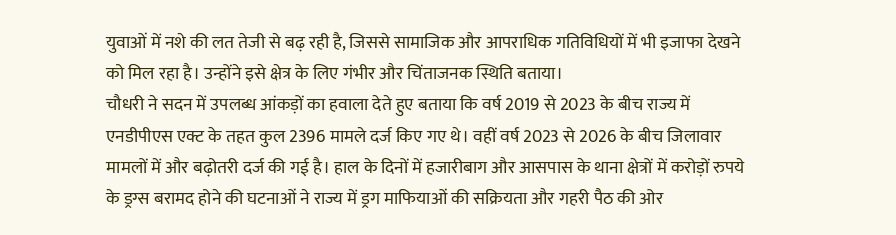युवाओं में नशे की लत तेजी से बढ़ रही है, जिससे सामाजिक और आपराधिक गतिविधियों में भी इजाफा देखने को मिल रहा है। उन्होंने इसे क्षेत्र के लिए गंभीर और चिंताजनक स्थिति बताया।
चौधरी ने सदन में उपलब्ध आंकड़ों का हवाला देते हुए बताया कि वर्ष 2019 से 2023 के बीच राज्य में एनडीपीएस एक्ट के तहत कुल 2396 मामले दर्ज किए गए थे। वहीं वर्ष 2023 से 2026 के बीच जिलावार मामलों में और बढ़ोतरी दर्ज की गई है। हाल के दिनों में हजारीबाग और आसपास के थाना क्षेत्रों में करोड़ों रुपये के ड्रग्स बरामद होने की घटनाओं ने राज्य में ड्रग माफियाओं की सक्रियता और गहरी पैठ की ओर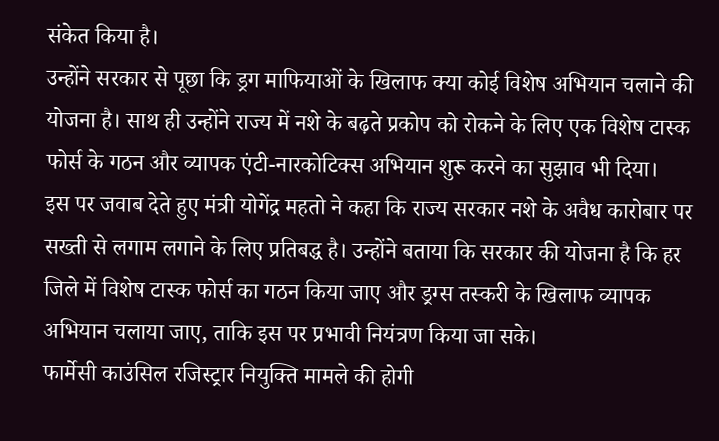संकेत किया है।
उन्होंने सरकार से पूछा कि ड्रग माफियाओं के खिलाफ क्या कोई विशेष अभियान चलाने की योजना है। साथ ही उन्होंने राज्य में नशे के बढ़ते प्रकोप को रोकने के लिए एक विशेष टास्क फोर्स के गठन और व्यापक एंटी-नारकोटिक्स अभियान शुरू करने का सुझाव भी दिया।
इस पर जवाब देते हुए मंत्री योगेंद्र महतो ने कहा कि राज्य सरकार नशे के अवैध कारोबार पर सख्ती से लगाम लगाने के लिए प्रतिबद्ध है। उन्होंने बताया कि सरकार की योजना है कि हर जिले में विशेष टास्क फोर्स का गठन किया जाए और ड्रग्स तस्करी के खिलाफ व्यापक अभियान चलाया जाए, ताकि इस पर प्रभावी नियंत्रण किया जा सके।
फार्मेसी काउंसिल रजिस्ट्रार नियुक्ति मामले की होगी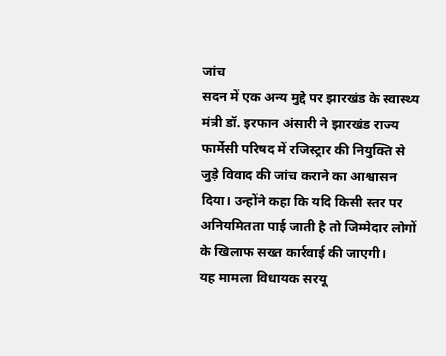जांच
सदन में एक अन्य मुद्दे पर झारखंड के स्वास्थ्य मंत्री डॉ. इरफान अंसारी ने झारखंड राज्य फार्मेसी परिषद में रजिस्ट्रार की नियुक्ति से जुड़े विवाद की जांच कराने का आश्वासन दिया। उन्होंने कहा कि यदि किसी स्तर पर अनियमितता पाई जाती है तो जिम्मेदार लोगों के खिलाफ सख्त कार्रवाई की जाएगी।
यह मामला विधायक सरयू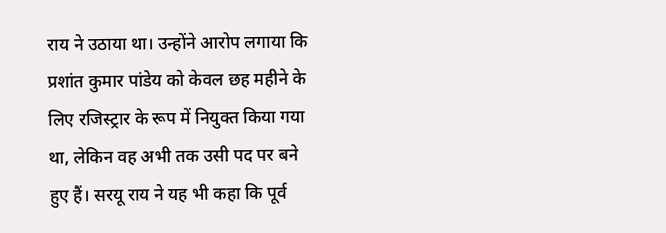राय ने उठाया था। उन्होंने आरोप लगाया कि प्रशांत कुमार पांडेय को केवल छह महीने के लिए रजिस्ट्रार के रूप में नियुक्त किया गया था, लेकिन वह अभी तक उसी पद पर बने हुए हैं। सरयू राय ने यह भी कहा कि पूर्व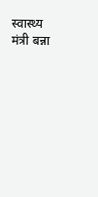स्वास्थ्य मंत्री बन्ना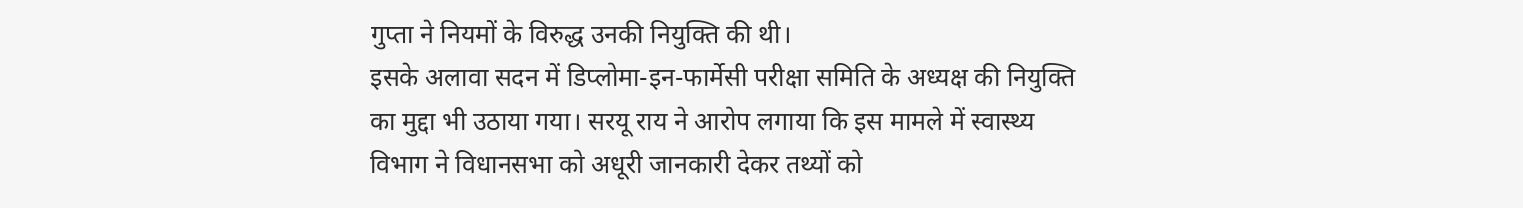गुप्ता ने नियमों के विरुद्ध उनकी नियुक्ति की थी।
इसके अलावा सदन में डिप्लोमा-इन-फार्मेसी परीक्षा समिति के अध्यक्ष की नियुक्ति का मुद्दा भी उठाया गया। सरयू राय ने आरोप लगाया कि इस मामले में स्वास्थ्य विभाग ने विधानसभा को अधूरी जानकारी देकर तथ्यों को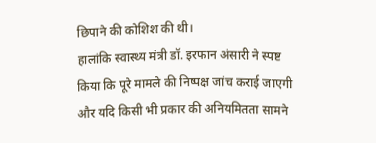छिपाने की कोशिश की थी।
हालांकि स्वास्थ्य मंत्री डॉ. इरफान अंसारी ने स्पष्ट किया कि पूरे मामले की निष्पक्ष जांच कराई जाएगी और यदि किसी भी प्रकार की अनियमितता सामने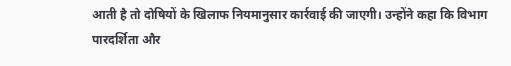आती है तो दोषियों के खिलाफ नियमानुसार कार्रवाई की जाएगी। उन्होंने कहा कि विभाग पारदर्शिता और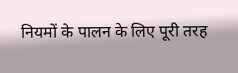नियमों के पालन के लिए पूरी तरह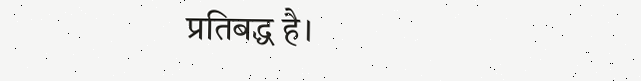प्रतिबद्ध है।